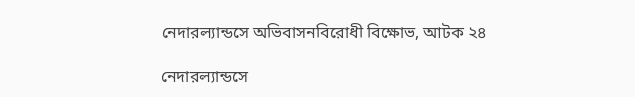নেদারল্যান্ডসে অভিবাসনবিরোধী বিক্ষোভ, আটক ২৪

নেদারল্যান্ডসে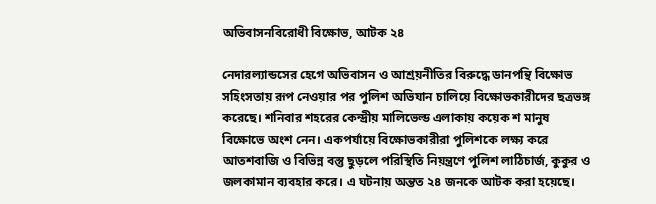অভিবাসনবিরোধী বিক্ষোভ, আটক ২৪

নেদারল্যান্ডসের হেগে অভিবাসন ও আশ্রয়নীতির বিরুদ্ধে ডানপন্থি বিক্ষোভ সহিংসতায় রূপ নেওয়ার পর পুলিশ অভিযান চালিয়ে বিক্ষোভকারীদের ছত্রভঙ্গ করেছে। শনিবার শহরের কেন্দ্রীয় মালিভেল্ড এলাকায় কয়েক শ মানুষ বিক্ষোভে অংশ নেন। একপর্যায়ে বিক্ষোভকারীরা পুলিশকে লক্ষ্য করে আতশবাজি ও বিভিন্ন বস্তু ছুড়লে পরিস্থিতি নিয়ন্ত্রণে পুলিশ লাঠিচার্জ, কুকুর ও জলকামান ব্যবহার করে। এ ঘটনায় অন্তত ২৪ জনকে আটক করা হয়েছে।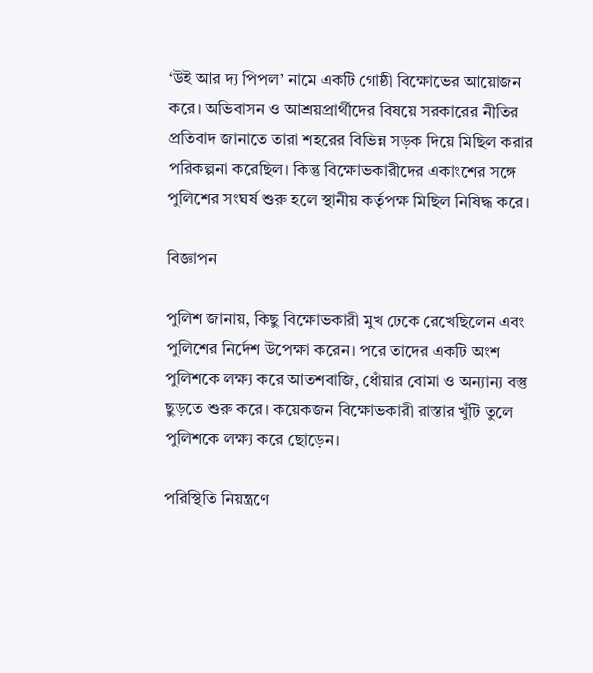‘উই আর দ্য পিপল’ নামে একটি গোষ্ঠী বিক্ষোভের আয়োজন করে। অভিবাসন ও আশ্রয়প্রার্থীদের বিষয়ে সরকারের নীতির প্রতিবাদ জানাতে তারা শহরের বিভিন্ন সড়ক দিয়ে মিছিল করার পরিকল্পনা করেছিল। কিন্তু বিক্ষোভকারীদের একাংশের সঙ্গে পুলিশের সংঘর্ষ শুরু হলে স্থানীয় কর্তৃপক্ষ মিছিল নিষিদ্ধ করে।

বিজ্ঞাপন

পুলিশ জানায়, কিছু বিক্ষোভকারী মুখ ঢেকে রেখেছিলেন এবং পুলিশের নির্দেশ উপেক্ষা করেন। পরে তাদের একটি অংশ পুলিশকে লক্ষ্য করে আতশবাজি, ধোঁয়ার বোমা ও অন্যান্য বস্তু ছুড়তে শুরু করে। কয়েকজন বিক্ষোভকারী রাস্তার খুঁটি তুলে পুলিশকে লক্ষ্য করে ছোড়েন।

পরিস্থিতি নিয়ন্ত্রণে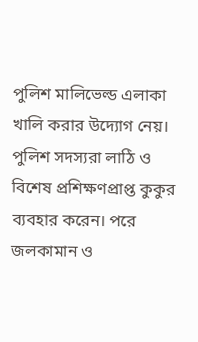পুলিশ মালিভেল্ড এলাকা খালি করার উদ্যোগ নেয়। পুলিশ সদস্যরা লাঠি ও বিশেষ প্রশিক্ষণপ্রাপ্ত কুকুর ব্যবহার করেন। পরে জলকামান ও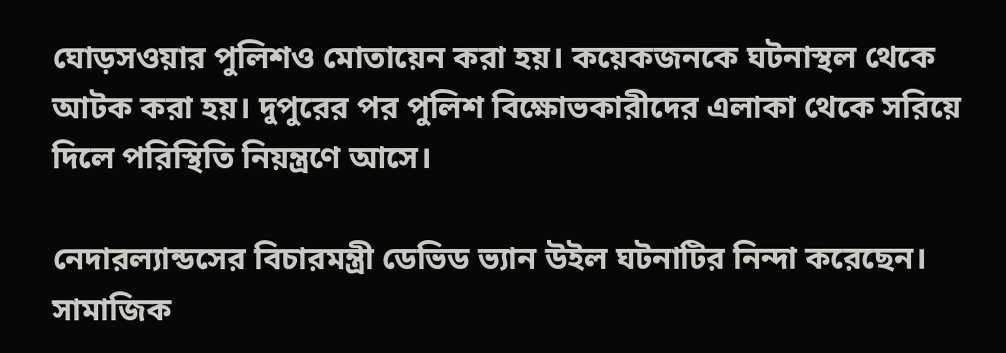ঘোড়সওয়ার পুলিশও মোতায়েন করা হয়। কয়েকজনকে ঘটনাস্থল থেকে আটক করা হয়। দুপুরের পর পুলিশ বিক্ষোভকারীদের এলাকা থেকে সরিয়ে দিলে পরিস্থিতি নিয়ন্ত্রণে আসে।

নেদারল্যান্ডসের বিচারমন্ত্রী ডেভিড ভ্যান উইল ঘটনাটির নিন্দা করেছেন। সামাজিক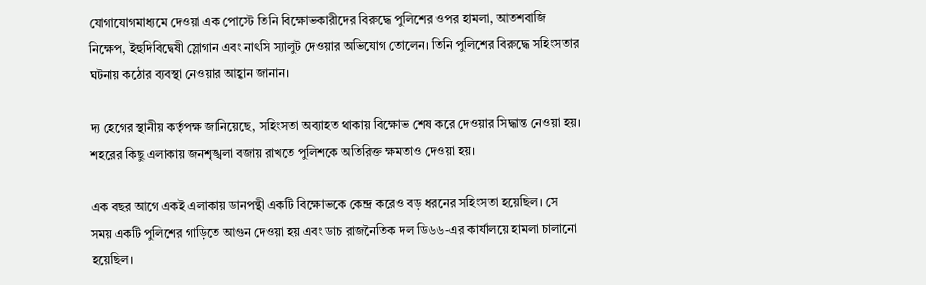যোগাযোগমাধ্যমে দেওয়া এক পোস্টে তিনি বিক্ষোভকারীদের বিরুদ্ধে পুলিশের ওপর হামলা, আতশবাজি নিক্ষেপ, ইহুদিবিদ্বেষী স্লোগান এবং নাৎসি স্যালুট দেওয়ার অভিযোগ তোলেন। তিনি পুলিশের বিরুদ্ধে সহিংসতার ঘটনায় কঠোর ব্যবস্থা নেওয়ার আহ্বান জানান।

দ্য হেগের স্থানীয় কর্তৃপক্ষ জানিয়েছে, সহিংসতা অব্যাহত থাকায় বিক্ষোভ শেষ করে দেওয়ার সিদ্ধান্ত নেওয়া হয়। শহরের কিছু এলাকায় জনশৃঙ্খলা বজায় রাখতে পুলিশকে অতিরিক্ত ক্ষমতাও দেওয়া হয়।

এক বছর আগে একই এলাকায় ডানপন্থী একটি বিক্ষোভকে কেন্দ্র করেও বড় ধরনের সহিংসতা হয়েছিল। সে সময় একটি পুলিশের গাড়িতে আগুন দেওয়া হয় এবং ডাচ রাজনৈতিক দল ডি৬৬-এর কার্যালয়ে হামলা চালানো হয়েছিল।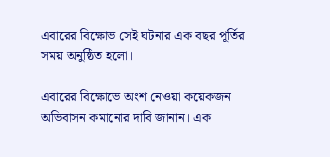এবারের বিক্ষোভ সেই ঘটনার এক বছর পূর্তির সময় অনুষ্ঠিত হলো।

এবারের বিক্ষোভে অংশ নেওয়া কয়েকজন অভিবাসন কমানোর দাবি জানান। এক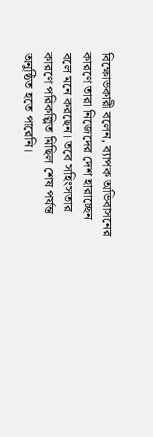বিক্ষোভকারী বলেন, ব্যাপক অভিবাসনের কারণে তারা নিজেদের দেশ হারাচ্ছেন বলে মনে করছেন। তবে সহিংসতার কারণে পরিকল্পিত মিছিল শেষ পর্যন্ত অনুষ্ঠিত হতে পারেনি।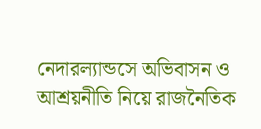নেদারল্যান্ডসে অভিবাসন ও আশ্রয়নীতি নিয়ে রাজনৈতিক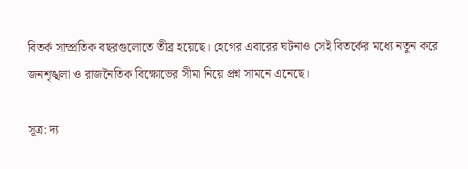বিতর্ক সাম্প্রতিক বছরগুলোতে তীব্র হয়েছে। হেগের এবারের ঘটনাও সেই বিতর্কের মধ্যে নতুন করে জনশৃঙ্খলা ও রাজনৈতিক বিক্ষোভের সীমা নিয়ে প্রশ্ন সামনে এনেছে।

সূত্র: দ্য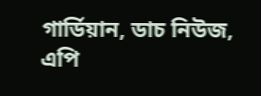গার্ডিয়ান, ডাচ নিউজ, এপি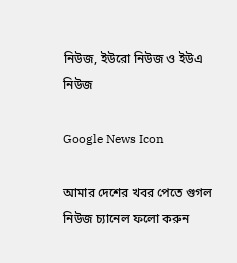নিউজ, ইউরো নিউজ ও ইউএ নিউজ

Google News Icon

আমার দেশের খবর পেতে গুগল নিউজ চ্যানেল ফলো করুন